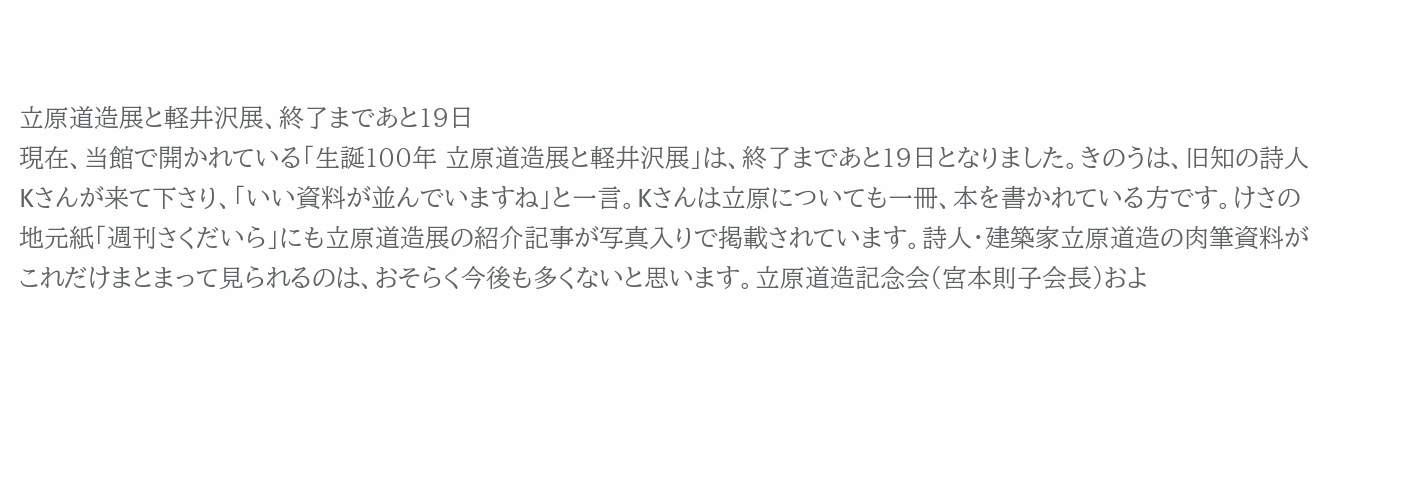立原道造展と軽井沢展、終了まであと19日
現在、当館で開かれている「生誕100年 立原道造展と軽井沢展」は、終了まであと19日となりました。きのうは、旧知の詩人Kさんが来て下さり、「いい資料が並んでいますね」と一言。Kさんは立原についても一冊、本を書かれている方です。けさの地元紙「週刊さくだいら」にも立原道造展の紹介記事が写真入りで掲載されています。詩人・建築家立原道造の肉筆資料がこれだけまとまって見られるのは、おそらく今後も多くないと思います。立原道造記念会(宮本則子会長)およ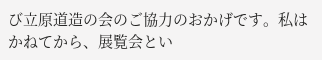び立原道造の会のご協力のおかげです。私はかねてから、展覧会とい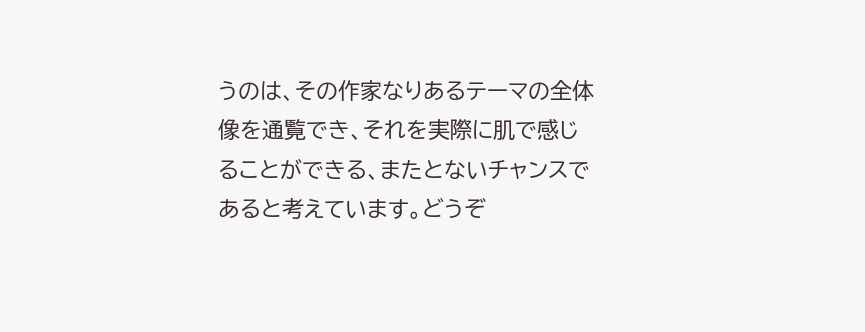うのは、その作家なりあるテーマの全体像を通覧でき、それを実際に肌で感じることができる、またとないチャンスであると考えています。どうぞ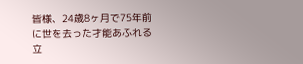皆様、24歳8ヶ月で75年前に世を去った才能あふれる立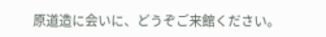原道造に会いに、どうぞご来館ください。